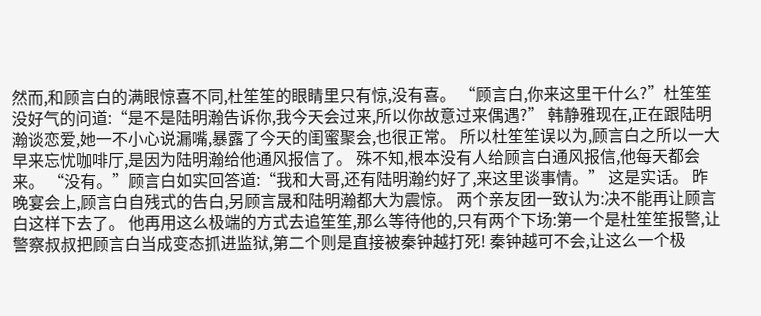然而,和顾言白的满眼惊喜不同,杜笙笙的眼睛里只有惊,没有喜。 “顾言白,你来这里干什么?”杜笙笙没好气的问道:“是不是陆明瀚告诉你,我今天会过来,所以你故意过来偶遇?” 韩静雅现在,正在跟陆明瀚谈恋爱,她一不小心说漏嘴,暴露了今天的闺蜜聚会,也很正常。 所以杜笙笙误以为,顾言白之所以一大早来忘忧咖啡厅,是因为陆明瀚给他通风报信了。 殊不知,根本没有人给顾言白通风报信,他每天都会来。 “没有。”顾言白如实回答道:“我和大哥,还有陆明瀚约好了,来这里谈事情。” 这是实话。 昨晚宴会上,顾言白自残式的告白,另顾言晟和陆明瀚都大为震惊。 两个亲友团一致认为:决不能再让顾言白这样下去了。 他再用这么极端的方式去追笙笙,那么等待他的,只有两个下场:第一个是杜笙笙报警,让警察叔叔把顾言白当成变态抓进监狱,第二个则是直接被秦钟越打死! 秦钟越可不会,让这么一个极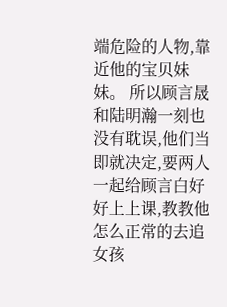端危险的人物,靠近他的宝贝妹妹。 所以顾言晟和陆明瀚一刻也没有耽误,他们当即就决定,要两人一起给顾言白好好上上课,教教他怎么正常的去追女孩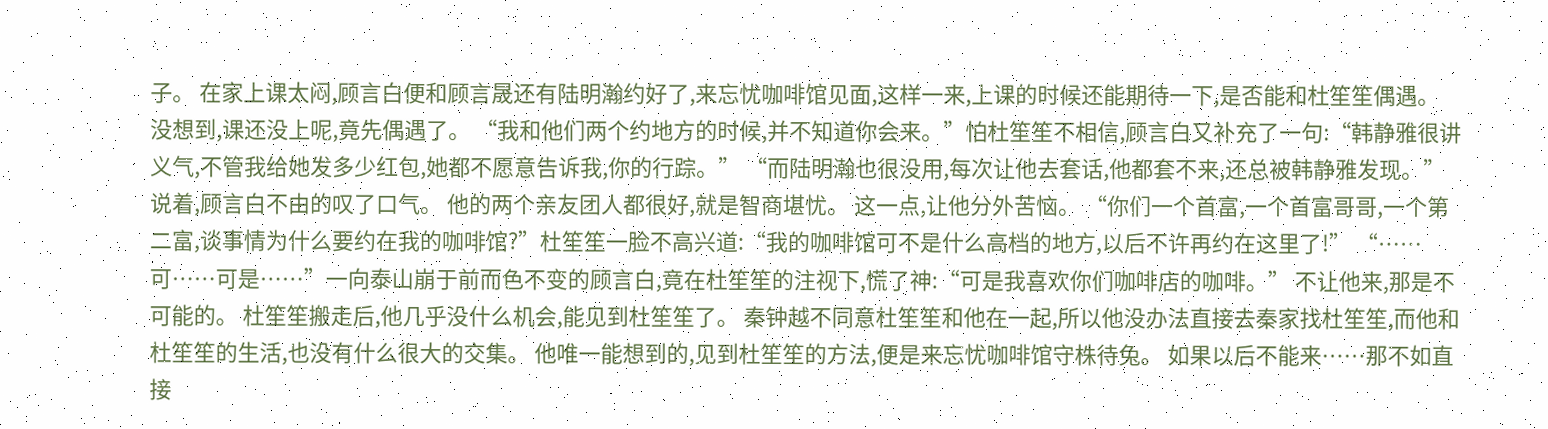子。 在家上课太闷,顾言白便和顾言晟还有陆明瀚约好了,来忘忧咖啡馆见面,这样一来,上课的时候还能期待一下,是否能和杜笙笙偶遇。 没想到,课还没上呢,竟先偶遇了。 “我和他们两个约地方的时候,并不知道你会来。”怕杜笙笙不相信,顾言白又补充了一句:“韩静雅很讲义气,不管我给她发多少红包,她都不愿意告诉我,你的行踪。” “而陆明瀚也很没用,每次让他去套话,他都套不来,还总被韩静雅发现。” 说着,顾言白不由的叹了口气。 他的两个亲友团人都很好,就是智商堪忧。 这一点,让他分外苦恼。 “你们一个首富,一个首富哥哥,一个第二富,谈事情为什么要约在我的咖啡馆?”杜笙笙一脸不高兴道:“我的咖啡馆可不是什么高档的地方,以后不许再约在这里了!” “……可……可是……”一向泰山崩于前而色不变的顾言白,竟在杜笙笙的注视下,慌了神:“可是我喜欢你们咖啡店的咖啡。” 不让他来,那是不可能的。 杜笙笙搬走后,他几乎没什么机会,能见到杜笙笙了。 秦钟越不同意杜笙笙和他在一起,所以他没办法直接去秦家找杜笙笙,而他和杜笙笙的生活,也没有什么很大的交集。 他唯一能想到的,见到杜笙笙的方法,便是来忘忧咖啡馆守株待兔。 如果以后不能来……那不如直接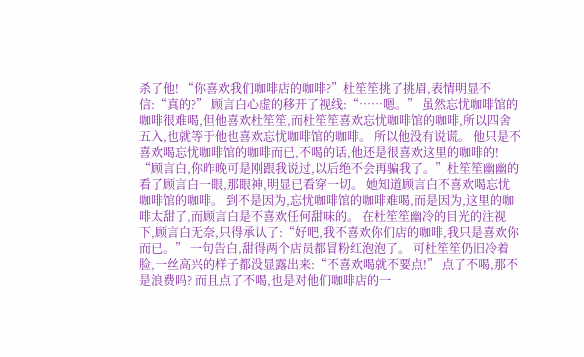杀了他! “你喜欢我们咖啡店的咖啡?”杜笙笙挑了挑眉,表情明显不信:“真的?” 顾言白心虚的移开了视线:“……嗯。” 虽然忘忧咖啡馆的咖啡很难喝,但他喜欢杜笙笙,而杜笙笙喜欢忘忧咖啡馆的咖啡,所以四舍五入,也就等于他也喜欢忘忧咖啡馆的咖啡。 所以他没有说谎。 他只是不喜欢喝忘忧咖啡馆的咖啡而已,不喝的话,他还是很喜欢这里的咖啡的! “顾言白,你昨晚可是刚跟我说过,以后绝不会再骗我了。”杜笙笙幽幽的看了顾言白一眼,那眼神,明显已看穿一切。 她知道顾言白不喜欢喝忘忧咖啡馆的咖啡。 到不是因为,忘忧咖啡馆的咖啡难喝,而是因为,这里的咖啡太甜了,而顾言白是不喜欢任何甜味的。 在杜笙笙幽冷的目光的注视下,顾言白无奈,只得承认了:“好吧,我不喜欢你们店的咖啡,我只是喜欢你而已。” 一句告白,甜得两个店员都冒粉红泡泡了。 可杜笙笙仍旧冷着脸,一丝高兴的样子都没显露出来:“不喜欢喝就不要点!” 点了不喝,那不是浪费吗? 而且点了不喝,也是对他们咖啡店的一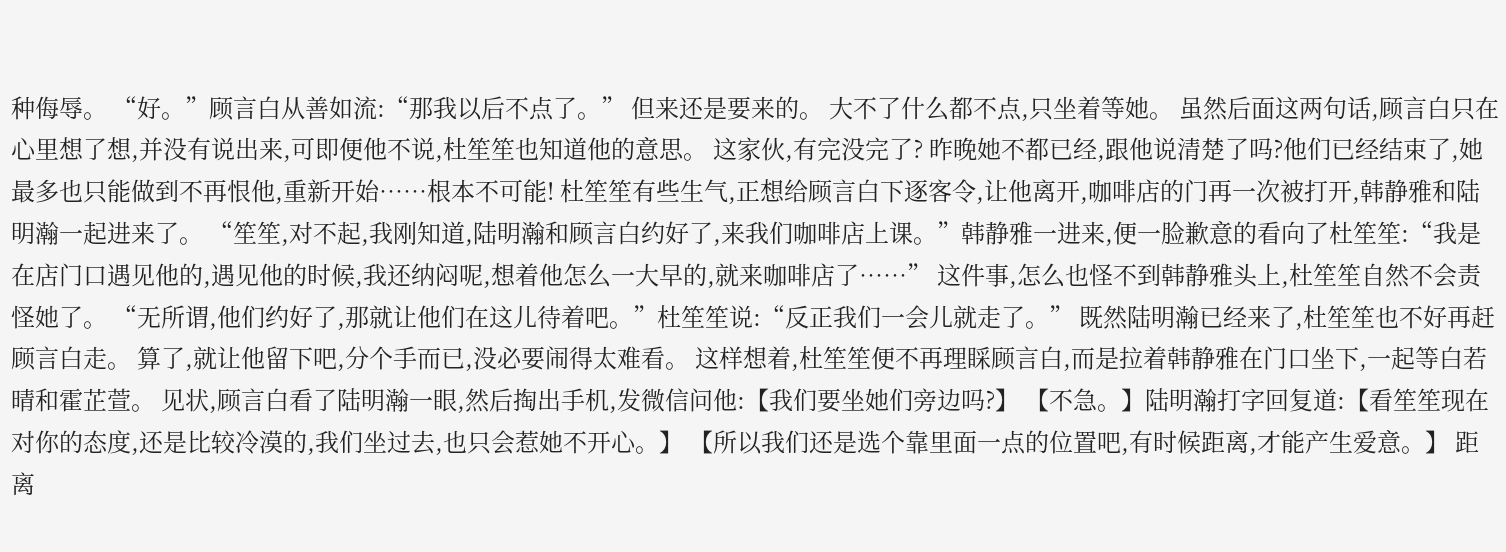种侮辱。 “好。”顾言白从善如流:“那我以后不点了。” 但来还是要来的。 大不了什么都不点,只坐着等她。 虽然后面这两句话,顾言白只在心里想了想,并没有说出来,可即便他不说,杜笙笙也知道他的意思。 这家伙,有完没完了? 昨晚她不都已经,跟他说清楚了吗?他们已经结束了,她最多也只能做到不再恨他,重新开始……根本不可能! 杜笙笙有些生气,正想给顾言白下逐客令,让他离开,咖啡店的门再一次被打开,韩静雅和陆明瀚一起进来了。 “笙笙,对不起,我刚知道,陆明瀚和顾言白约好了,来我们咖啡店上课。”韩静雅一进来,便一脸歉意的看向了杜笙笙:“我是在店门口遇见他的,遇见他的时候,我还纳闷呢,想着他怎么一大早的,就来咖啡店了……” 这件事,怎么也怪不到韩静雅头上,杜笙笙自然不会责怪她了。 “无所谓,他们约好了,那就让他们在这儿待着吧。”杜笙笙说:“反正我们一会儿就走了。” 既然陆明瀚已经来了,杜笙笙也不好再赶顾言白走。 算了,就让他留下吧,分个手而已,没必要闹得太难看。 这样想着,杜笙笙便不再理睬顾言白,而是拉着韩静雅在门口坐下,一起等白若晴和霍芷萱。 见状,顾言白看了陆明瀚一眼,然后掏出手机,发微信问他:【我们要坐她们旁边吗?】 【不急。】陆明瀚打字回复道:【看笙笙现在对你的态度,还是比较冷漠的,我们坐过去,也只会惹她不开心。】 【所以我们还是选个靠里面一点的位置吧,有时候距离,才能产生爱意。】 距离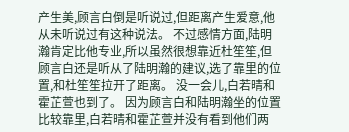产生美,顾言白倒是听说过,但距离产生爱意,他从未听说过有这种说法。 不过感情方面,陆明瀚肯定比他专业,所以虽然很想靠近杜笙笙,但顾言白还是听从了陆明瀚的建议,选了靠里的位置,和杜笙笙拉开了距离。 没一会儿,白若晴和霍芷萱也到了。 因为顾言白和陆明瀚坐的位置比较靠里,白若晴和霍芷萱并没有看到他们两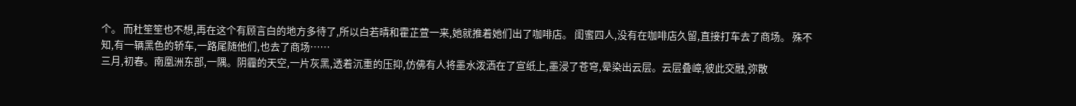个。 而杜笙笙也不想,再在这个有顾言白的地方多待了,所以白若晴和霍芷萱一来,她就推着她们出了咖啡店。 闺蜜四人,没有在咖啡店久留,直接打车去了商场。 殊不知,有一辆黑色的轿车,一路尾随他们,也去了商场……
三月,初春。南凰洲东部,一隅。阴霾的天空,一片灰黑,透着沉重的压抑,仿佛有人将墨水泼洒在了宣纸上,墨浸了苍穹,晕染出云层。云层叠嶂,彼此交融,弥散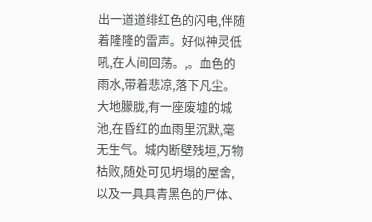出一道道绯红色的闪电,伴随着隆隆的雷声。好似神灵低吼,在人间回荡。,。血色的雨水,带着悲凉,落下凡尘。大地朦胧,有一座废墟的城池,在昏红的血雨里沉默,毫无生气。城内断壁残垣,万物枯败,随处可见坍塌的屋舍,以及一具具青黑色的尸体、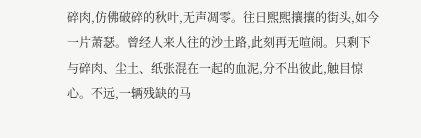碎肉,仿佛破碎的秋叶,无声凋零。往日熙熙攘攘的街头,如今一片萧瑟。曾经人来人往的沙土路,此刻再无喧闹。只剩下与碎肉、尘土、纸张混在一起的血泥,分不出彼此,触目惊心。不远,一辆残缺的马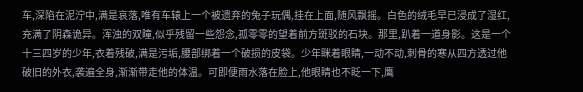车,深陷在泥泞中,满是哀落,唯有车辕上一个被遗弃的兔子玩偶,挂在上面,随风飘摇。白色的绒毛早已浸成了湿红,充满了阴森诡异。浑浊的双瞳,似乎残留一些怨念,孤零零的望着前方斑驳的石块。那里,趴着一道身影。这是一个十三四岁的少年,衣着残破,满是污垢,腰部绑着一个破损的皮袋。少年眯着眼睛,一动不动,刺骨的寒从四方透过他破旧的外衣,袭遍全身,渐渐带走他的体温。可即便雨水落在脸上,他眼睛也不眨一下,鹰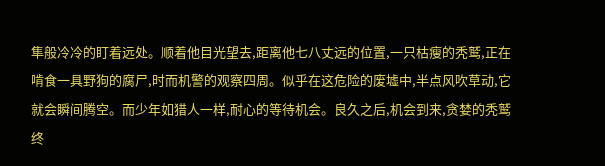隼般冷冷的盯着远处。顺着他目光望去,距离他七八丈远的位置,一只枯瘦的秃鹫,正在啃食一具野狗的腐尸,时而机警的观察四周。似乎在这危险的废墟中,半点风吹草动,它就会瞬间腾空。而少年如猎人一样,耐心的等待机会。良久之后,机会到来,贪婪的秃鹫终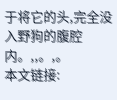于将它的头,完全没入野狗的腹腔内。,,。,。
本文链接: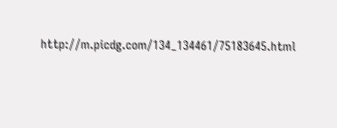http://m.picdg.com/134_134461/75183645.html